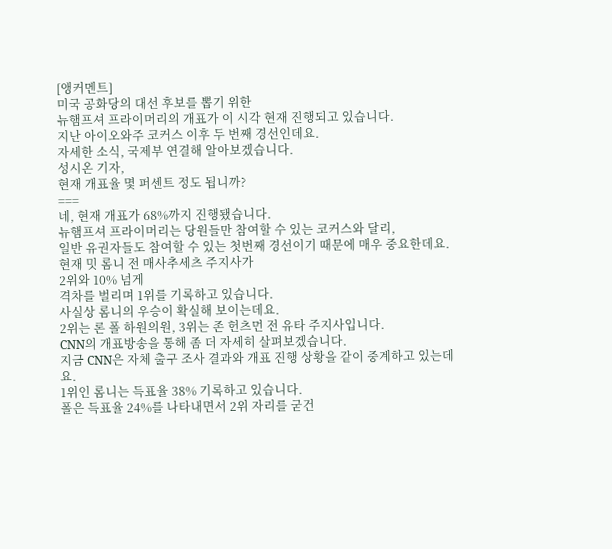[앵커멘트]
미국 공화당의 대선 후보를 뽑기 위한
뉴햄프셔 프라이머리의 개표가 이 시각 현재 진행되고 있습니다.
지난 아이오와주 코커스 이후 두 번째 경선인데요.
자세한 소식, 국제부 연결해 알아보겠습니다.
성시온 기자,
현재 개표율 몇 퍼센트 정도 됩니까?
===
네, 현재 개표가 68%까지 진행됐습니다.
뉴햄프셔 프라이머리는 당원들만 참여할 수 있는 코커스와 달리,
일반 유권자들도 참여할 수 있는 첫번째 경선이기 때문에 매우 중요한데요.
현재 밋 롬니 전 매사추세츠 주지사가
2위와 10% 넘게
격차를 벌리며 1위를 기록하고 있습니다.
사실상 롬니의 우승이 확실해 보이는데요.
2위는 론 폴 하원의원, 3위는 존 헌츠먼 전 유타 주지사입니다.
CNN의 개표방송을 통해 좀 더 자세히 살펴보겠습니다.
지금 CNN은 자체 출구 조사 결과와 개표 진행 상황을 같이 중계하고 있는데요.
1위인 롬니는 득표율 38% 기록하고 있습니다.
폴은 득표율 24%를 나타내면서 2위 자리를 굳건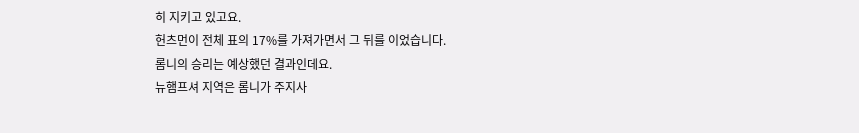히 지키고 있고요.
헌츠먼이 전체 표의 17%를 가져가면서 그 뒤를 이었습니다.
롬니의 승리는 예상했던 결과인데요.
뉴햄프셔 지역은 롬니가 주지사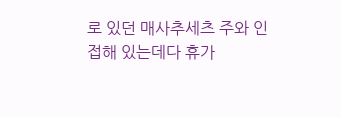로 있던 매사추세츠 주와 인접해 있는데다 휴가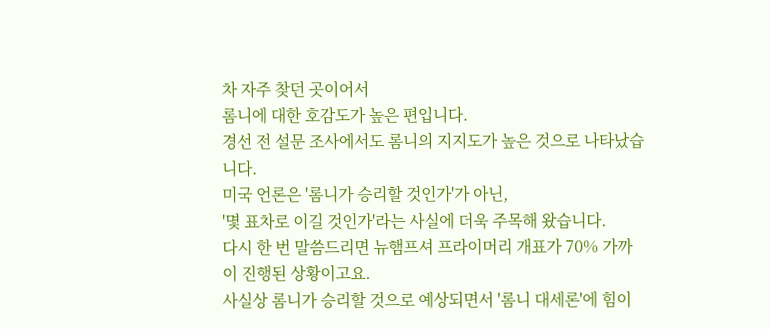차 자주 찾던 곳이어서
롬니에 대한 호감도가 높은 편입니다.
경선 전 설문 조사에서도 롬니의 지지도가 높은 것으로 나타났습니다.
미국 언론은 '롬니가 승리할 것인가'가 아닌,
'몇 표차로 이길 것인가'라는 사실에 더욱 주목해 왔습니다.
다시 한 번 말씀드리면 뉴햄프셔 프라이머리 개표가 70% 가까이 진행된 상황이고요.
사실상 롬니가 승리할 것으로 예상되면서 '롬니 대세론'에 힘이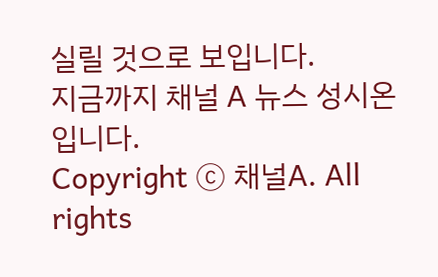실릴 것으로 보입니다.
지금까지 채널 A 뉴스 성시온입니다.
Copyright Ⓒ 채널A. All rights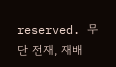reserved. 무단 전재, 재배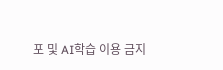포 및 AI학습 이용 금지